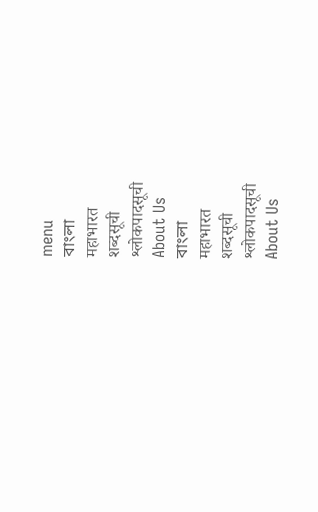menu
বাংলা
महाभारत
शब्दसूची
श्लोकपादसूची
About Us
বাংলা
महाभारत
शब्दसूची
श्लोकपादसूची
About Us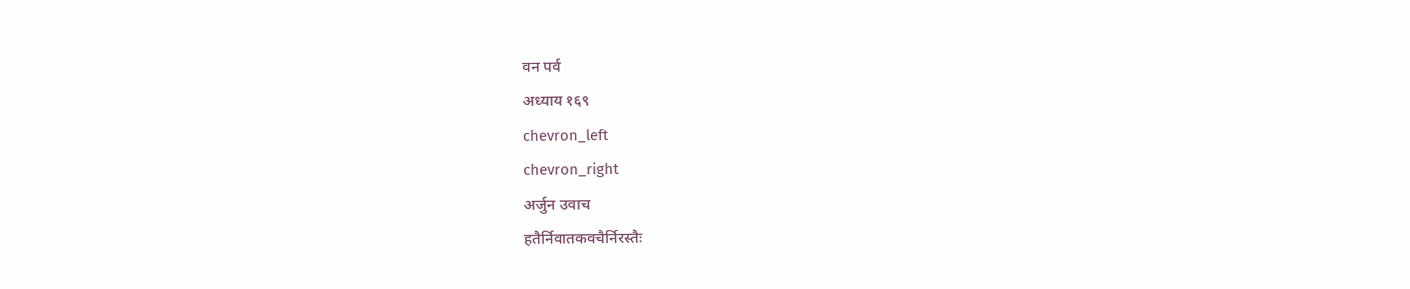वन पर्व
अध्याय १६९
chevron_left
chevron_right
अर्जुन उवाच
हतैर्निवातकवचैर्निरस्तैः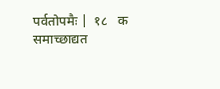पर्वतोपमैः |  १८   क
समाच्छाद्यत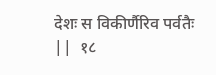देशः स विकीर्णैरिव पर्वतैः ||  १८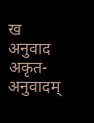ख
अनुवाद
अकृत-अनुवादम्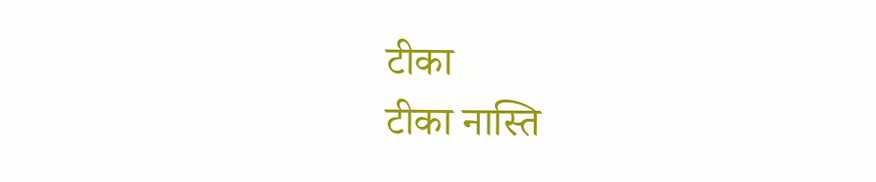टीका
टीका नास्ति